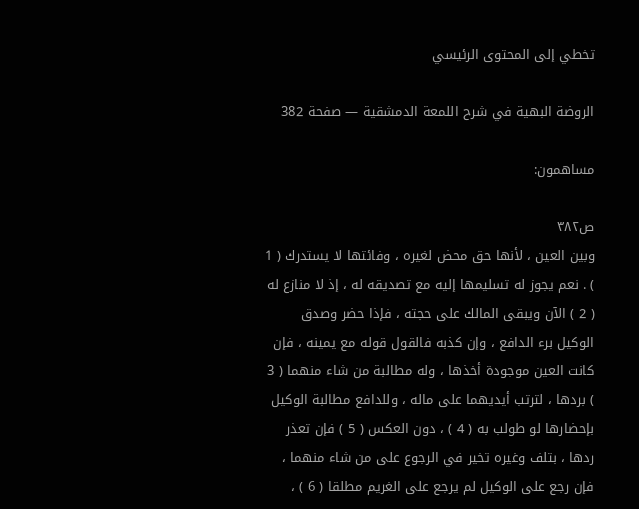تخطي إلى المحتوى الرئيسي

الروضة البهية في شرح اللمعة الدمشقية — صفحة 382

مساهمون:

ص٣٨٢
وبين العين ، لأنها حق محض لغيره ، وفائتها لا يستدرك ( 1 ) . نعم يجوز له تسليمها إليه مع تصديقه له ، إذ لا منازع له ( 2 ) الآن ويبقى المالك على حجته ، فإذا حضر وصدق الوكيل برء الدافع ، وإن كذبه فالقول قوله مع يمينه ، فإن كانت العين موجودة أخذها ، وله مطالبة من شاء منهما ( 3 ) بردها ، لترتب أيديهما على ماله ، وللدافع مطالبة الوكيل بإحضارها لو طولب به ( 4 ) ، دون العكس ( 5 ) فإن تعذر ردها ، بتلف وغيره تخير في الرجوع على من شاء منهما ، فإن رجع على الوكيل لم يرجع على الغريم مطلقا ( 6 ) ،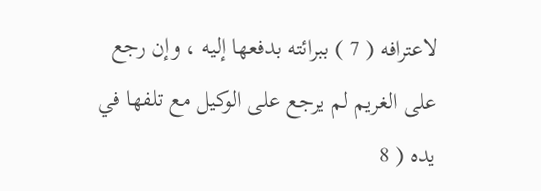لاعترافه ( 7 ) ببرائته بدفعها إليه ، وإن رجع على الغريم لم يرجع على الوكيل مع تلفها في يده ( 8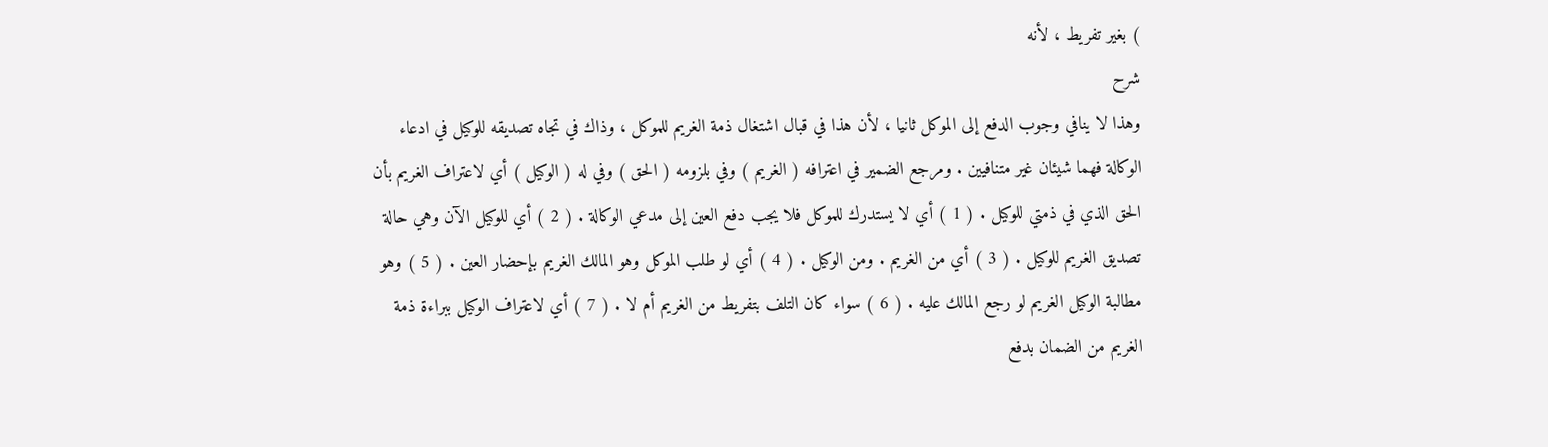) بغير تفريط ، لأنه
شرح
وهذا لا ينافي وجوب الدفع إلى الموكل ثانيا ، لأن هذا في قبال اشتغال ذمة الغريم للموكل ، وذاك في تجاه تصديقه للوكيل في ادعاء الوكالة فهما شيئان غير متنافيين . ومرجع الضمير في اعترافه ( الغريم ) وفي بلزومه ( الحق ) وفي له ( الوكيل ) أي لاعتراف الغريم بأن الحق الذي في ذمتي للوكيل . ( 1 ) أي لا يستدرك للموكل فلا يجب دفع العين إلى مدعي الوكالة . ( 2 ) أي للوكيل الآن وهي حالة تصديق الغريم للوكيل . ( 3 ) أي من الغريم . ومن الوكيل . ( 4 ) أي لو طلب الموكل وهو المالك الغريم بإحضار العين . ( 5 ) وهو مطالبة الوكيل الغريم لو رجع المالك عليه . ( 6 ) سواء كان التلف بتفريط من الغريم أم لا . ( 7 ) أي لاعتراف الوكيل ببراءة ذمة الغريم من الضمان بدفع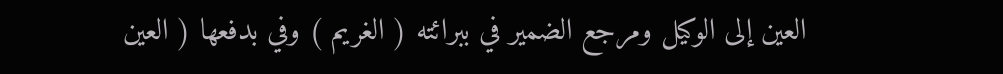العين إلى الوكيل ومرجع الضمير في ببرائته ( الغريم ) وفي بدفعها ( العين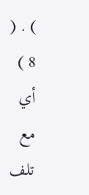) . ( 8 ) أي مع تلف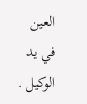العين في يد الوكيل .